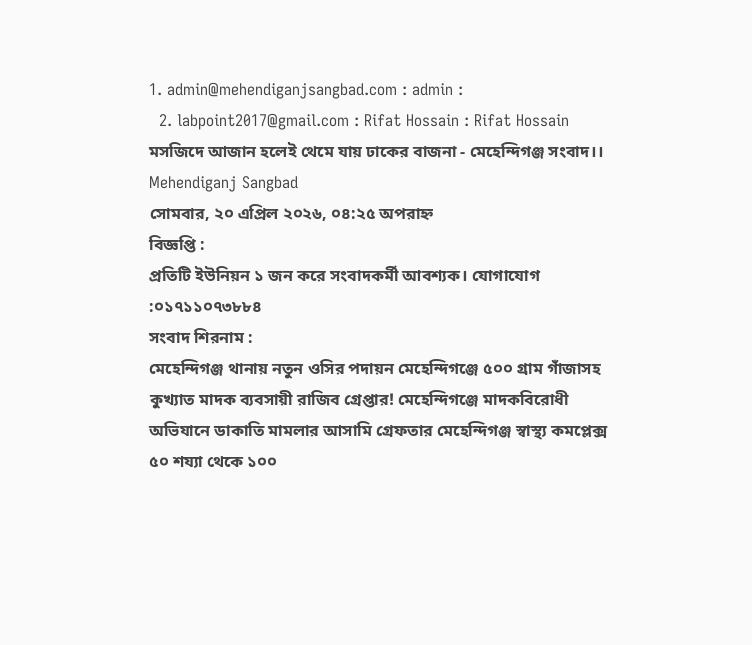1. admin@mehendiganjsangbad.com : admin :
  2. labpoint2017@gmail.com : Rifat Hossain : Rifat Hossain
মসজিদে আজান হলেই থেমে যায় ঢাকের বাজনা - মেহেন্দিগঞ্জ সংবাদ।। Mehendiganj Sangbad
সোমবার, ২০ এপ্রিল ২০২৬, ০৪:২৫ অপরাহ্ন
বিজ্ঞপ্তি :
প্রতিটি ইউনিয়ন ১ জন করে সংবাদকর্মী আবশ্যক। যোগাযোগ :০১৭১১০৭৩৮৮৪
সংবাদ শিরনাম :
মেহেন্দিগঞ্জ থানায় নতুন ওসির পদায়ন মেহেন্দিগঞ্জে ৫০০ গ্রাম গাঁজাসহ কুখ্যাত মাদক ব্যবসায়ী রাজিব গ্রেপ্তার! মেহেন্দিগঞ্জে মাদকবিরোধী অভিযানে ডাকাতি মামলার আসামি গ্রেফতার মেহেন্দিগঞ্জ স্বাস্থ্য কমপ্লেক্স ৫০ শয্যা থেকে ১০০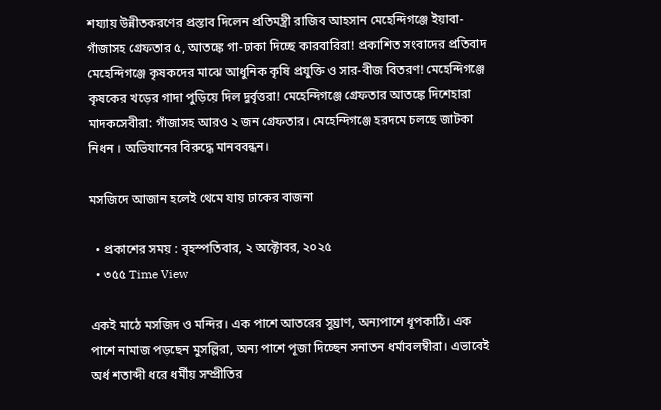শয্যায় উন্নীতকরণের প্রস্তাব দিলেন প্রতিমন্ত্রী রাজিব আহসান মেহেন্দিগঞ্জে ইয়াবা-গাঁজাসহ গ্রেফতার ৫, আতঙ্কে গা-ঢাকা দিচ্ছে কারবারিরা! প্রকাশিত সংবাদের প্রতিবাদ মেহেন্দিগঞ্জে কৃষকদের মাঝে আধুনিক কৃষি প্রযুক্তি ও সার-বীজ বিতরণ! মেহেন্দিগঞ্জে কৃষকের খড়ের গাদা পুড়িয়ে দিল দুর্বৃত্তরা! মেহেন্দিগঞ্জে গ্রেফতার আতঙ্কে দিশেহারা মাদকসেবীরা: গাঁজাসহ আরও ২ জন গ্রেফতার। মেহেন্দিগঞ্জে হরদমে চলছে জাটকা নিধন । অভিযানের বিরুদ্ধে মানববন্ধন।

মসজিদে আজান হলেই থেমে যায় ঢাকের বাজনা

  • প্রকাশের সময় : বৃহস্পতিবার, ২ অক্টোবর, ২০২৫
  • ৩৫৫ Time View

একই মাঠে মসজিদ ও মন্দির। এক পাশে আতরের সুঘ্রাণ, অন্যপাশে ধূপকাঠি। এক পাশে নামাজ পড়ছেন মুসল্লিরা, অন্য পাশে পূজা দিচ্ছেন সনাতন ধর্মাবলম্বীরা। এভাবেই অর্ধ শতাব্দী ধরে ধর্মীয় সম্প্রীতির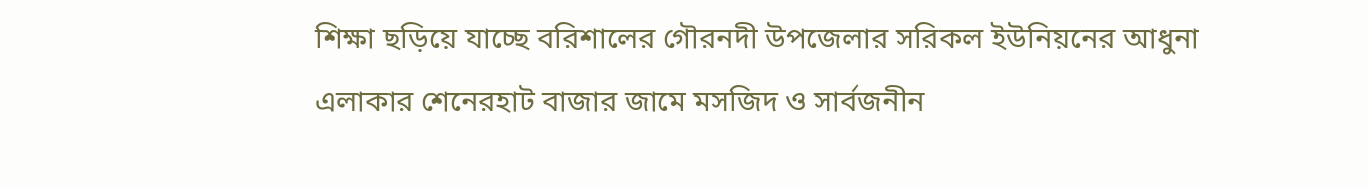শিক্ষা ছড়িয়ে যাচ্ছে বরিশালের গৌরনদী উপজেলার সরিকল ইউনিয়নের আধুনা এলাকার শেনেরহাট বাজার জামে মসজিদ ও সার্বজনীন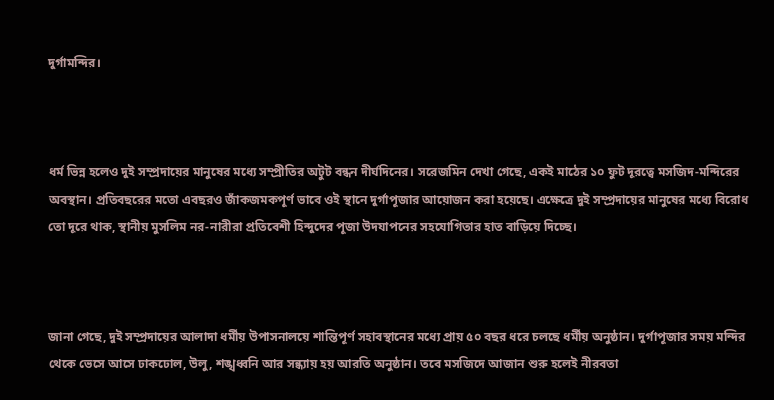দুর্গামন্দির।



ধর্ম ভিন্ন হলেও দুই সম্প্রদায়ের মানুষের মধ্যে সম্প্রীতির অটুট বন্ধন দীর্ঘদিনের। সরেজমিন দেখা গেছে, একই মাঠের ১০ ফুট দূরত্বে মসজিদ-মন্দিরের অবস্থান। প্রতিবছরের মতো এবছরও জাঁকজমকপূর্ণ ভাবে ওই স্থানে দুর্গাপূজার আয়োজন করা হয়েছে। এক্ষেত্রে দুই সম্প্রদায়ের মানুষের মধ্যে বিরোধ তো দূরে থাক, স্থানীয় মুসলিম নর-নারীরা প্রতিবেশী হিন্দুদের পূজা উদযাপনের সহযোগিতার হাত বাড়িয়ে দিচ্ছে।



জানা গেছে, দুই সম্প্রদায়ের আলাদা ধর্মীয় উপাসনালয়ে শান্তিপূর্ণ সহাবস্থানের মধ্যে প্রায় ৫০ বছর ধরে চলছে ধর্মীয় অনুষ্ঠান। দুর্গাপূজার সময় মন্দির থেকে ভেসে আসে ঢাকঢোল, উলু, শঙ্খধ্বনি আর সন্ধ্যায় হয় আরতি অনুষ্ঠান। তবে মসজিদে আজান শুরু হলেই নীরবতা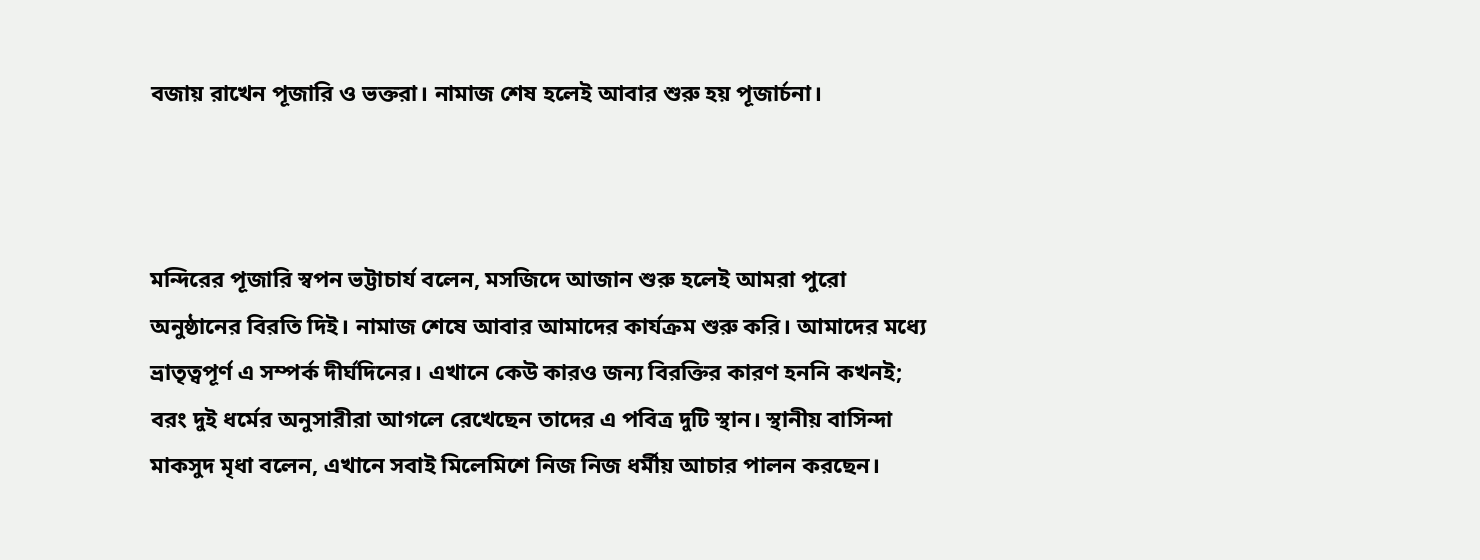বজায় রাখেন পূজারি ও ভক্তরা। নামাজ শেষ হলেই আবার শুরু হয় পূজার্চনা।



মন্দিরের পূজারি স্বপন ভট্টাচার্য বলেন, মসজিদে আজান শুরু হলেই আমরা পুরো অনুষ্ঠানের বিরতি দিই। নামাজ শেষে আবার আমাদের কার্যক্রম শুরু করি। আমাদের মধ্যে ভ্রাতৃত্বপূর্ণ এ সম্পর্ক দীর্ঘদিনের। এখানে কেউ কারও জন্য বিরক্তির কারণ হননি কখনই; বরং দুই ধর্মের অনুসারীরা আগলে রেখেছেন তাদের এ পবিত্র দুটি স্থান। স্থানীয় বাসিন্দা মাকসুদ মৃধা বলেন, এখানে সবাই মিলেমিশে নিজ নিজ ধর্মীয় আচার পালন করছেন।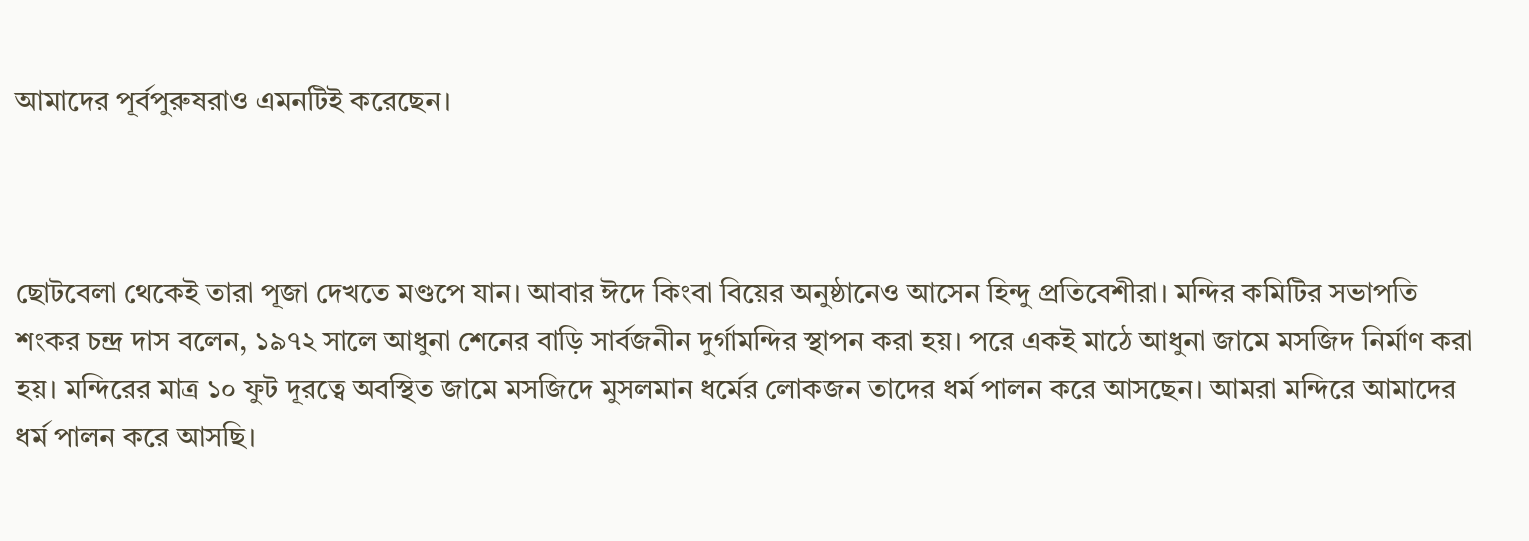আমাদের পূর্বপুরুষরাও এমনটিই করেছেন।



ছোটবেলা থেকেই তারা পূজা দেখতে মণ্ডপে যান। আবার ঈদে কিংবা বিয়ের অনুষ্ঠানেও আসেন হিন্দু প্রতিবেশীরা। মন্দির কমিটির সভাপতি শংকর চন্দ্র দাস বলেন, ১৯৭২ সালে আধুনা শেনের বাড়ি সার্বজনীন দুর্গামন্দির স্থাপন করা হয়। পরে একই মাঠে আধুনা জামে মসজিদ নির্মাণ করা হয়। মন্দিরের মাত্র ১০ ফুট দূরত্বে অবস্থিত জামে মসজিদে মুসলমান ধর্মের লোকজন তাদের ধর্ম পালন করে আসছেন। আমরা মন্দিরে আমাদের ধর্ম পালন করে আসছি।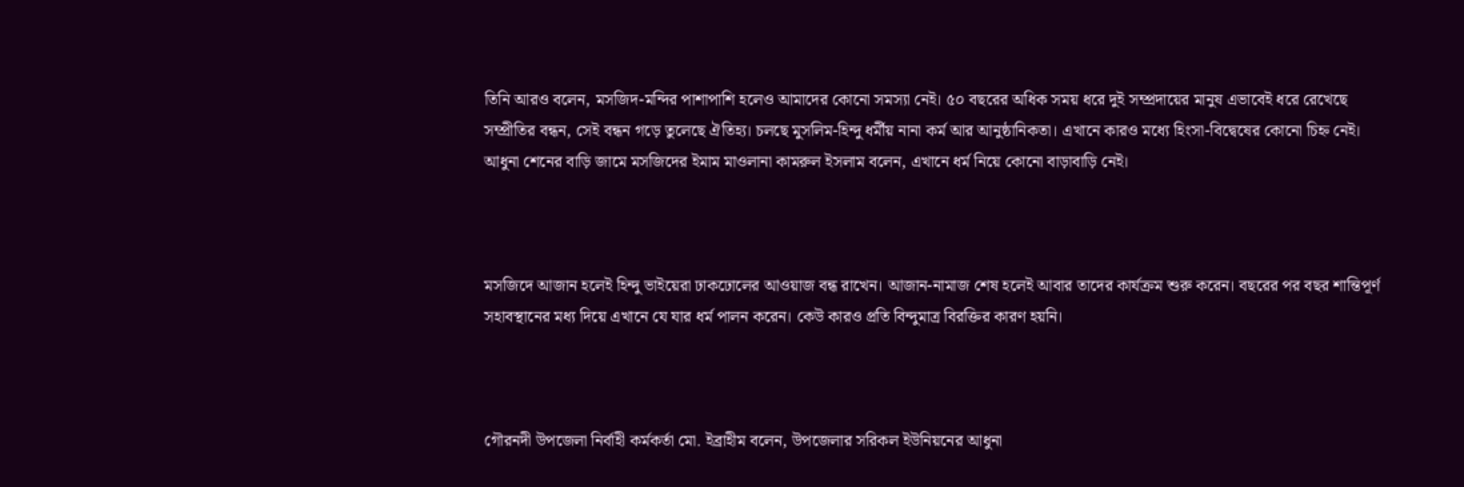তিনি আরও বলেন, মসজিদ-মন্দির পাশাপাশি হলেও আমাদের কোনো সমস্যা নেই। ৫০ বছরের অধিক সময় ধরে দুই সম্প্রদায়ের মানুষ এভাবেই ধরে রেখেছে সম্প্রীতির বন্ধন, সেই বন্ধন গড়ে তুলেছে ঐতিহ্য। চলছে মুসলিম-হিন্দু ধর্মীয় নানা কর্ম আর আনুষ্ঠানিকতা। এখানে কারও মধ্যে হিংসা-বিদ্বেষের কোনো চিহ্ন নেই। আধুনা শেনের বাড়ি জামে মসজিদের ইমাম মাওলানা কামরুল ইসলাম বলেন, এখানে ধর্ম নিয়ে কোনো বাড়াবাড়ি নেই।



মসজিদে আজান হলেই হিন্দু ভাইয়েরা ঢাকঢোলের আওয়াজ বন্ধ রাখেন। আজান-নামাজ শেষ হলেই আবার তাদের কার্যক্রম শুরু করেন। বছরের পর বছর শান্তিপূর্ণ সহাবস্থানের মধ্য দিয়ে এখানে যে যার ধর্ম পালন করেন। কেউ কারও প্রতি বিন্দুমাত্র বিরক্তির কারণ হয়নি।



গৌরনদী উপজেলা নির্বাহী কর্মকর্তা মো. ইব্রাহীম বলেন, উপজেলার সরিকল ইউনিয়নের আধুনা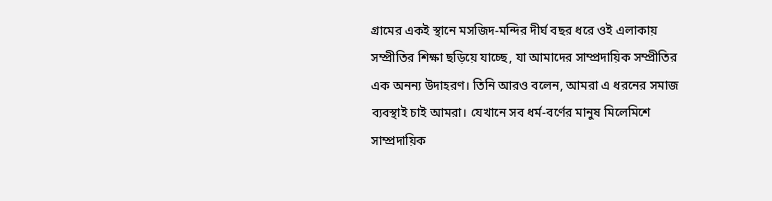গ্রামের একই স্থানে মসজিদ-মন্দির দীর্ঘ বছর ধরে ওই এলাকায় সম্প্রীতির শিক্ষা ছড়িয়ে যাচ্ছে, যা আমাদের সাম্প্রদায়িক সম্প্রীতির এক অনন্য উদাহরণ। তিনি আরও বলেন, আমরা এ ধরনের সমাজ ব্যবস্থাই চাই আমরা। যেখানে সব ধর্ম-বর্ণের মানুষ মিলেমিশে সাম্প্রদায়িক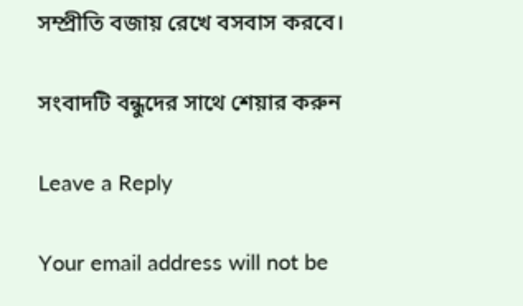সম্প্রীতি বজায় রেখে বসবাস করবে।

সংবাদটি বন্ধুদের সাথে শেয়ার করুন

Leave a Reply

Your email address will not be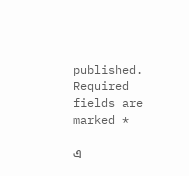published. Required fields are marked *

এ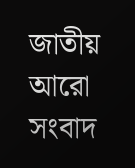জাতীয় আরো সংবাদ